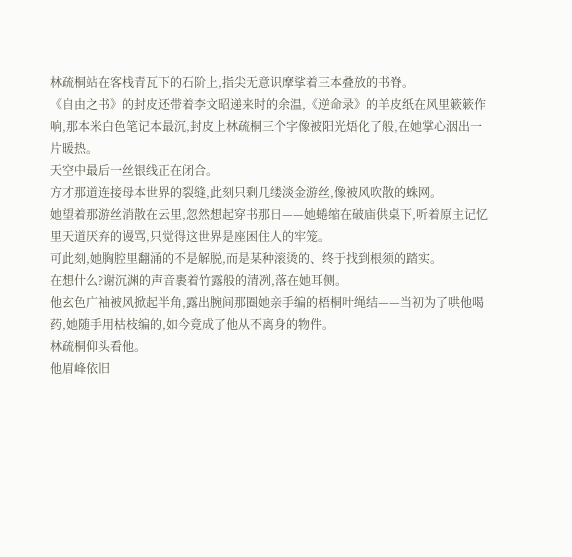林疏桐站在客栈青瓦下的石阶上,指尖无意识摩挲着三本叠放的书脊。
《自由之书》的封皮还带着李文昭递来时的余温,《逆命录》的羊皮纸在风里簌簌作响,那本米白色笔记本最沉,封皮上林疏桐三个字像被阳光焐化了般,在她掌心洇出一片暖热。
天空中最后一丝银线正在闭合。
方才那道连接母本世界的裂缝,此刻只剩几缕淡金游丝,像被风吹散的蛛网。
她望着那游丝消散在云里,忽然想起穿书那日——她蜷缩在破庙供桌下,听着原主记忆里天道厌弃的谩骂,只觉得这世界是座困住人的牢笼。
可此刻,她胸腔里翻涌的不是解脱,而是某种滚烫的、终于找到根须的踏实。
在想什么?谢沉渊的声音裹着竹露般的清冽,落在她耳侧。
他玄色广袖被风掀起半角,露出腕间那圈她亲手编的梧桐叶绳结——当初为了哄他喝药,她随手用枯枝编的,如今竟成了他从不离身的物件。
林疏桐仰头看他。
他眉峰依旧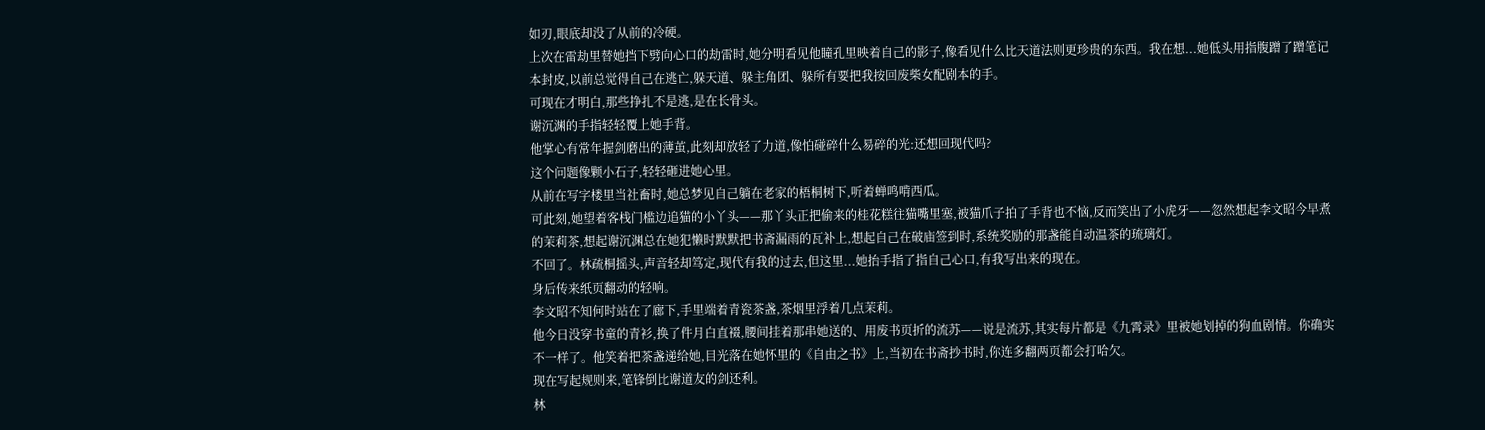如刃,眼底却没了从前的冷硬。
上次在雷劫里替她挡下劈向心口的劫雷时,她分明看见他瞳孔里映着自己的影子,像看见什么比天道法则更珍贵的东西。我在想...她低头用指腹蹭了蹭笔记本封皮,以前总觉得自己在逃亡,躲天道、躲主角团、躲所有要把我按回废柴女配剧本的手。
可现在才明白,那些挣扎不是逃,是在长骨头。
谢沉渊的手指轻轻覆上她手背。
他掌心有常年握剑磨出的薄茧,此刻却放轻了力道,像怕碰碎什么易碎的光:还想回现代吗?
这个问题像颗小石子,轻轻砸进她心里。
从前在写字楼里当社畜时,她总梦见自己躺在老家的梧桐树下,听着蝉鸣啃西瓜。
可此刻,她望着客栈门槛边追猫的小丫头——那丫头正把偷来的桂花糕往猫嘴里塞,被猫爪子拍了手背也不恼,反而笑出了小虎牙——忽然想起李文昭今早煮的茉莉茶,想起谢沉渊总在她犯懒时默默把书斋漏雨的瓦补上,想起自己在破庙签到时,系统奖励的那盏能自动温茶的琉璃灯。
不回了。林疏桐摇头,声音轻却笃定,现代有我的过去,但这里...她抬手指了指自己心口,有我写出来的现在。
身后传来纸页翻动的轻响。
李文昭不知何时站在了廊下,手里端着青瓷茶盏,茶烟里浮着几点茉莉。
他今日没穿书童的青衫,换了件月白直裰,腰间挂着那串她送的、用废书页折的流苏——说是流苏,其实每片都是《九霄录》里被她划掉的狗血剧情。你确实不一样了。他笑着把茶盏递给她,目光落在她怀里的《自由之书》上,当初在书斋抄书时,你连多翻两页都会打哈欠。
现在写起规则来,笔锋倒比谢道友的剑还利。
林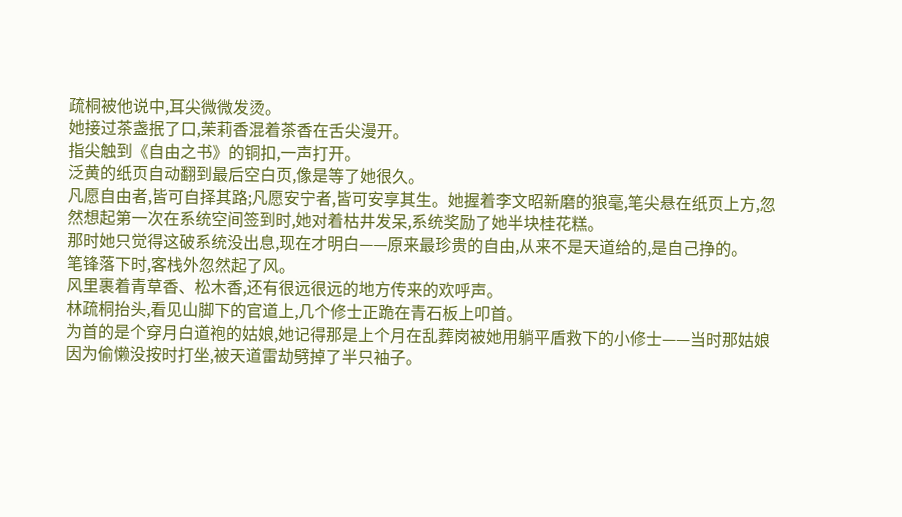疏桐被他说中,耳尖微微发烫。
她接过茶盏抿了口,茉莉香混着茶香在舌尖漫开。
指尖触到《自由之书》的铜扣,一声打开。
泛黄的纸页自动翻到最后空白页,像是等了她很久。
凡愿自由者,皆可自择其路;凡愿安宁者,皆可安享其生。她握着李文昭新磨的狼毫,笔尖悬在纸页上方,忽然想起第一次在系统空间签到时,她对着枯井发呆,系统奖励了她半块桂花糕。
那时她只觉得这破系统没出息,现在才明白——原来最珍贵的自由,从来不是天道给的,是自己挣的。
笔锋落下时,客栈外忽然起了风。
风里裹着青草香、松木香,还有很远很远的地方传来的欢呼声。
林疏桐抬头,看见山脚下的官道上,几个修士正跪在青石板上叩首。
为首的是个穿月白道袍的姑娘,她记得那是上个月在乱葬岗被她用躺平盾救下的小修士——当时那姑娘因为偷懒没按时打坐,被天道雷劫劈掉了半只袖子。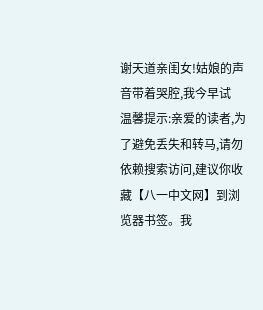谢天道亲闺女!姑娘的声音带着哭腔,我今早试
温馨提示:亲爱的读者,为了避免丢失和转马,请勿依赖搜索访问,建议你收藏【八一中文网】到浏览器书签。我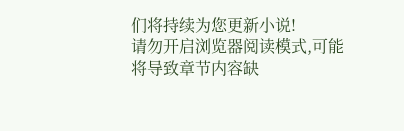们将持续为您更新小说!
请勿开启浏览器阅读模式,可能将导致章节内容缺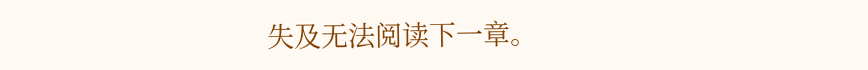失及无法阅读下一章。